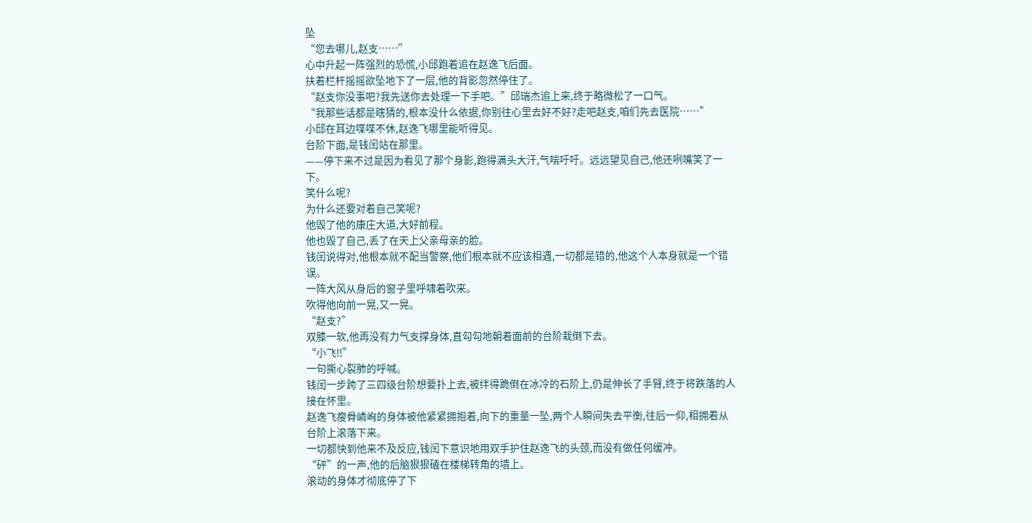坠
“您去哪儿,赵支……”
心中升起一阵强烈的恐慌,小邱跑着追在赵逸飞后面。
扶着栏杆摇摇欲坠地下了一层,他的背影忽然停住了。
“赵支你没事吧?我先送你去处理一下手吧。”邱瑞杰追上来,终于略微松了一口气。
“我那些话都是瞎猜的,根本没什么依据,你别往心里去好不好?走吧赵支,咱们先去医院……”
小邱在耳边喋喋不休,赵逸飞哪里能听得见。
台阶下面,是钱闰站在那里。
——停下来不过是因为看见了那个身影,跑得满头大汗,气喘吁吁。远远望见自己,他还咧嘴笑了一下。
笑什么呢?
为什么还要对着自己笑呢?
他毁了他的康庄大道,大好前程。
他也毁了自己,丢了在天上父亲母亲的脸。
钱闰说得对,他根本就不配当警察,他们根本就不应该相遇,一切都是错的,他这个人本身就是一个错误。
一阵大风从身后的窗子里呼啸着吹来。
吹得他向前一晃,又一晃。
“赵支?”
双膝一软,他再没有力气支撑身体,直勾勾地朝着面前的台阶栽倒下去。
“小飞!!”
一句撕心裂肺的呼喊。
钱闰一步跨了三四级台阶想要扑上去,被绊得跪倒在冰冷的石阶上,仍是伸长了手臂,终于将跌落的人接在怀里。
赵逸飞瘦骨嶙峋的身体被他紧紧拥抱着,向下的重量一坠,两个人瞬间失去平衡,往后一仰,相拥着从台阶上滚落下来。
一切都快到他来不及反应,钱闰下意识地用双手护住赵逸飞的头颈,而没有做任何缓冲。
“砰”的一声,他的后脑狠狠磕在楼梯转角的墙上。
滚动的身体才彻底停了下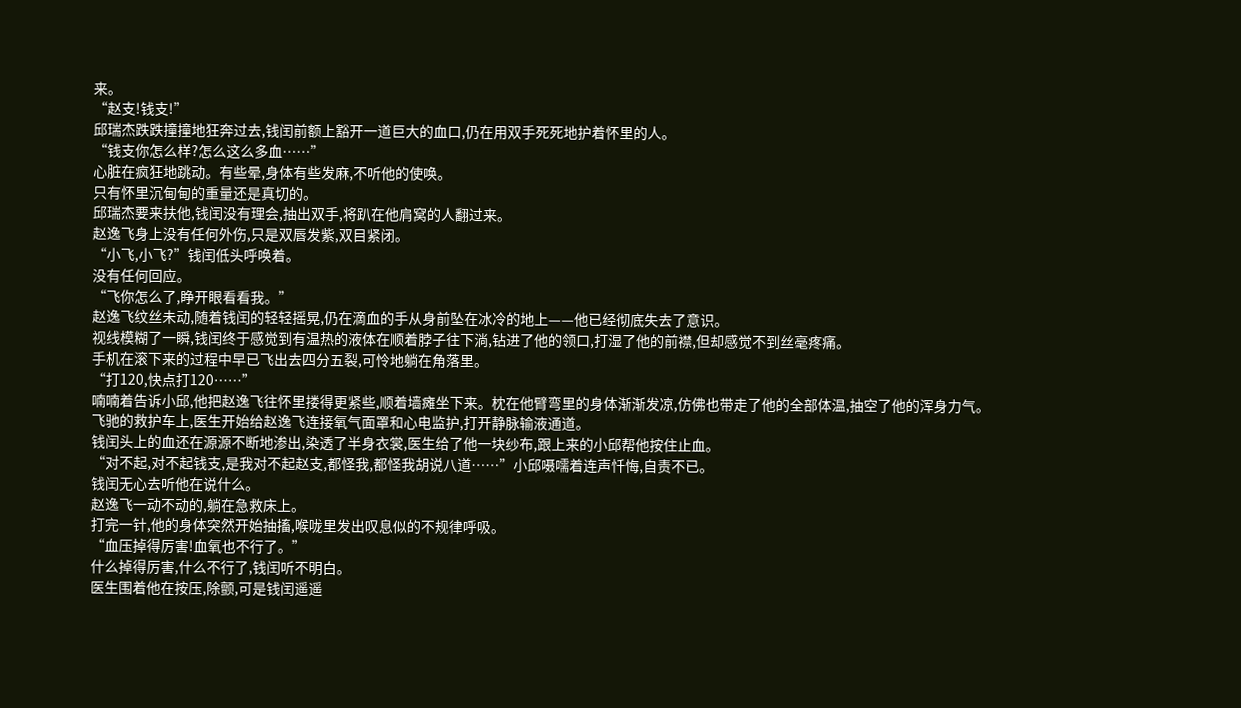来。
“赵支!钱支!”
邱瑞杰跌跌撞撞地狂奔过去,钱闰前额上豁开一道巨大的血口,仍在用双手死死地护着怀里的人。
“钱支你怎么样?怎么这么多血……”
心脏在疯狂地跳动。有些晕,身体有些发麻,不听他的使唤。
只有怀里沉甸甸的重量还是真切的。
邱瑞杰要来扶他,钱闰没有理会,抽出双手,将趴在他肩窝的人翻过来。
赵逸飞身上没有任何外伤,只是双唇发紫,双目紧闭。
“小飞,小飞?”钱闰低头呼唤着。
没有任何回应。
“飞你怎么了,睁开眼看看我。”
赵逸飞纹丝未动,随着钱闰的轻轻摇晃,仍在滴血的手从身前坠在冰冷的地上——他已经彻底失去了意识。
视线模糊了一瞬,钱闰终于感觉到有温热的液体在顺着脖子往下淌,钻进了他的领口,打湿了他的前襟,但却感觉不到丝毫疼痛。
手机在滚下来的过程中早已飞出去四分五裂,可怜地躺在角落里。
“打120,快点打120……”
喃喃着告诉小邱,他把赵逸飞往怀里搂得更紧些,顺着墙瘫坐下来。枕在他臂弯里的身体渐渐发凉,仿佛也带走了他的全部体温,抽空了他的浑身力气。
飞驰的救护车上,医生开始给赵逸飞连接氧气面罩和心电监护,打开静脉输液通道。
钱闰头上的血还在源源不断地渗出,染透了半身衣裳,医生给了他一块纱布,跟上来的小邱帮他按住止血。
“对不起,对不起钱支,是我对不起赵支,都怪我,都怪我胡说八道……”小邱嗫嚅着连声忏悔,自责不已。
钱闰无心去听他在说什么。
赵逸飞一动不动的,躺在急救床上。
打完一针,他的身体突然开始抽搐,喉咙里发出叹息似的不规律呼吸。
“血压掉得厉害!血氧也不行了。”
什么掉得厉害,什么不行了,钱闰听不明白。
医生围着他在按压,除颤,可是钱闰遥遥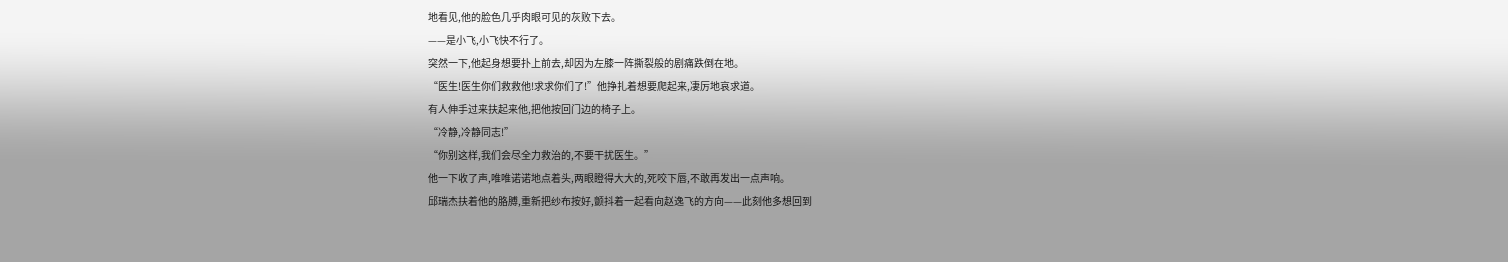地看见,他的脸色几乎肉眼可见的灰败下去。
——是小飞,小飞快不行了。
突然一下,他起身想要扑上前去,却因为左膝一阵撕裂般的剧痛跌倒在地。
“医生!医生你们救救他!求求你们了!”他挣扎着想要爬起来,凄厉地哀求道。
有人伸手过来扶起来他,把他按回门边的椅子上。
“冷静,冷静同志!”
“你别这样,我们会尽全力救治的,不要干扰医生。”
他一下收了声,唯唯诺诺地点着头,两眼瞪得大大的,死咬下唇,不敢再发出一点声响。
邱瑞杰扶着他的胳膊,重新把纱布按好,颤抖着一起看向赵逸飞的方向——此刻他多想回到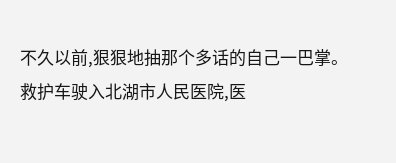不久以前,狠狠地抽那个多话的自己一巴掌。
救护车驶入北湖市人民医院,医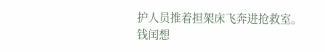护人员推着担架床飞奔进抢救室。
钱闰想